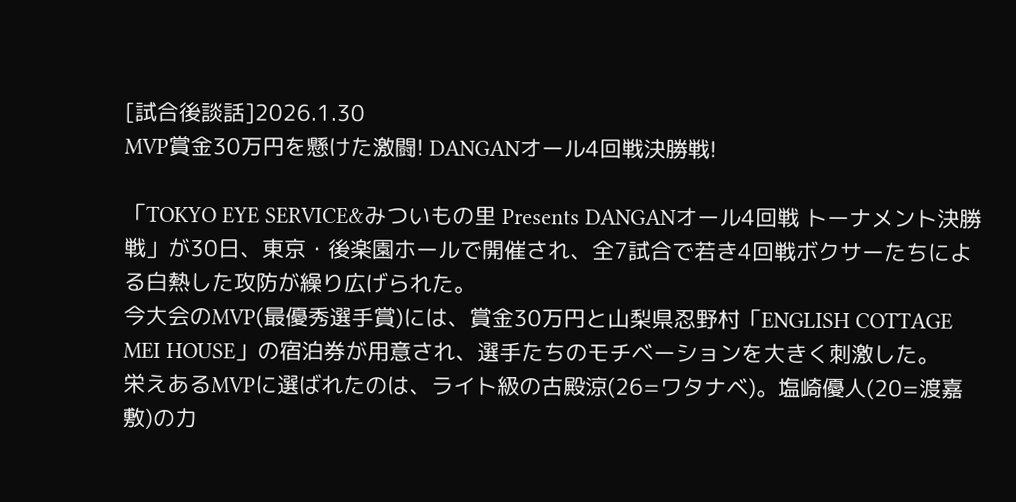[試合後談話]2026.1.30
MVP賞金30万円を懸けた激闘! DANGANオール4回戦決勝戦!

「TOKYO EYE SERVICE&みついもの里 Presents DANGANオール4回戦 トーナメント決勝戦」が30日、東京・後楽園ホールで開催され、全7試合で若き4回戦ボクサーたちによる白熱した攻防が繰り広げられた。
今大会のMVP(最優秀選手賞)には、賞金30万円と山梨県忍野村「ENGLISH COTTAGE MEI HOUSE」の宿泊券が用意され、選手たちのモチベーションを大きく刺激した。
栄えあるMVPに選ばれたのは、ライト級の古殿涼(26=ワタナベ)。塩崎優人(20=渡嘉敷)の力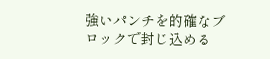強いパンチを的確なブロックで封じ込める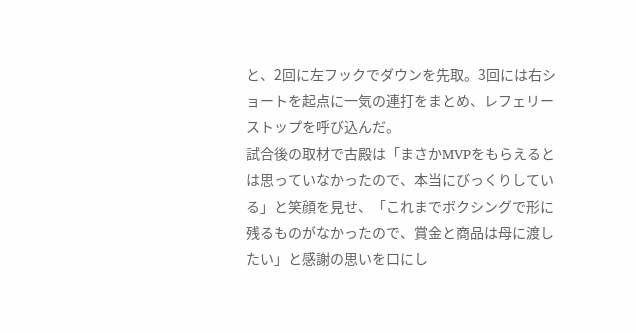と、2回に左フックでダウンを先取。3回には右ショートを起点に一気の連打をまとめ、レフェリーストップを呼び込んだ。
試合後の取材で古殿は「まさかMVPをもらえるとは思っていなかったので、本当にびっくりしている」と笑顔を見せ、「これまでボクシングで形に残るものがなかったので、賞金と商品は母に渡したい」と感謝の思いを口にし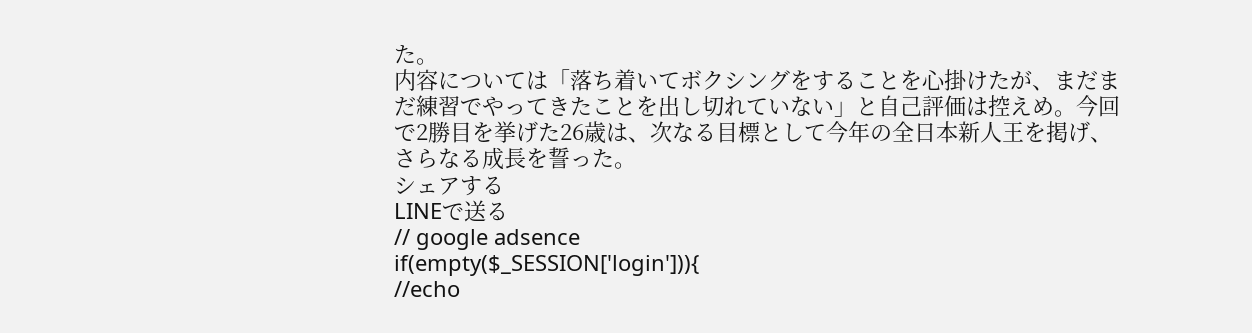た。
内容については「落ち着いてボクシングをすることを心掛けたが、まだまだ練習でやってきたことを出し切れていない」と自己評価は控えめ。今回で2勝目を挙げた26歳は、次なる目標として今年の全日本新人王を掲げ、さらなる成長を誓った。
シェアする
LINEで送る
// google adsence
if(empty($_SESSION['login'])){
//echo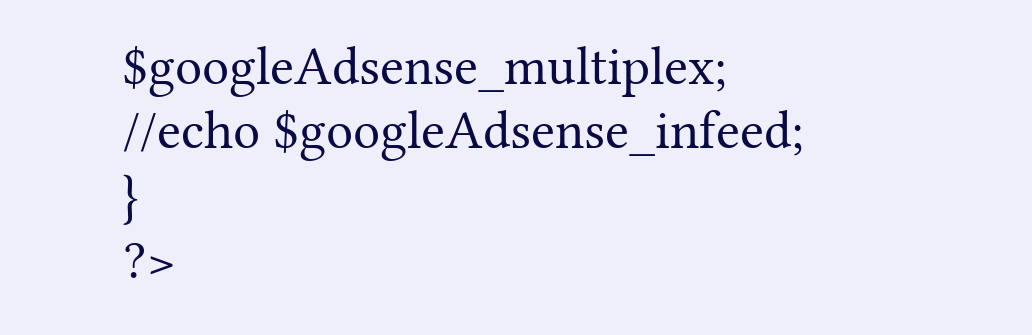$googleAdsense_multiplex;
//echo $googleAdsense_infeed;
}
?>